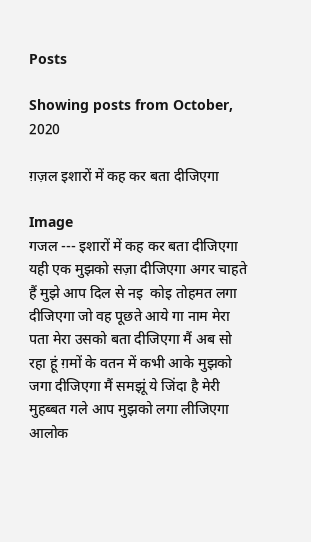Posts

Showing posts from October, 2020

ग़ज़ल इशारों में कह कर बता दीजिएगा

Image
गजल --- इशारों में कह कर बता दीजिएगा यही एक मुझको सज़ा दीजिएगा अगर चाहते हैं मुझे आप दिल से नइ  कोइ तोहमत लगा दीजिएगा जो वह पूछते आये गा नाम मेरा पता मेरा उसको बता दीजिएगा मैं अब सो रहा हूं ग़मों के वतन में कभी आके मुझको जगा दीजिएगा मैं समझूं ये जिंदा है मेरी मुहब्बत गले आप मुझको लगा लीजिएगा आलोक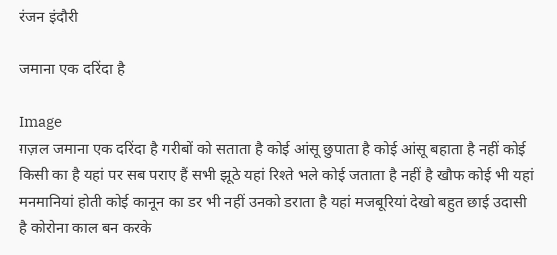रंजन इंदौरी

जमाना एक दरिंदा है

Image
ग़ज़ल जमाना एक दरिंदा है गरीबों को सताता है कोई आंसू छुपाता है कोई आंसू बहाता है नहीं कोई किसी का है यहां पर सब पराए हैं सभी झूठे यहां रिश्ते भले कोई जताता है नहीं है खौफ कोई भी यहां मनमानियां होती कोई कानून का डर भी नहीं उनको डराता है यहां मजबूरियां देखो बहुत छाई उदासी है कोरोना काल बन करके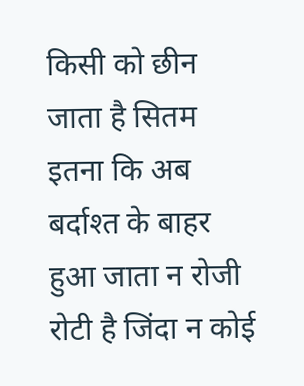किसी को छीन  जाता है सितम इतना कि अब बर्दाश्त के बाहर हुआ जाता न रोजी रोटी है जिंदा न कोई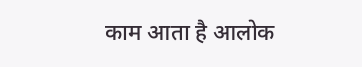काम आता है आलोक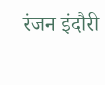रंजन इंदौरी